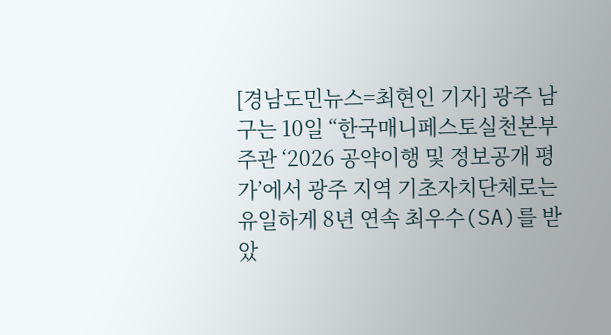[경남도민뉴스=최현인 기자] 광주 남구는 10일 “한국매니페스토실천본부 주관 ‘2026 공약이행 및 정보공개 평가’에서 광주 지역 기초자치단체로는 유일하게 8년 연속 최우수(SA)를 받았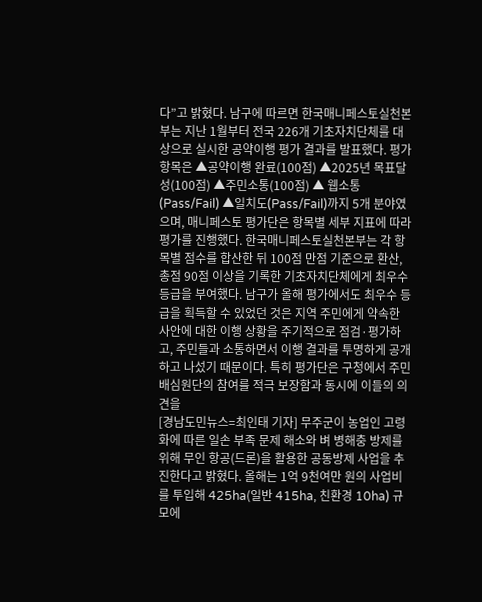다”고 밝혔다. 남구에 따르면 한국매니페스토실천본부는 지난 1월부터 전국 226개 기초자치단체를 대상으로 실시한 공약이행 평가 결과를 발표했다. 평가 항목은 ▲공약이행 완료(100점) ▲2025년 목표달성(100점) ▲주민소통(100점) ▲ 웹소통(Pass/Fail) ▲일치도(Pass/Fail)까지 5개 분야였으며, 매니페스토 평가단은 항목별 세부 지표에 따라 평가를 진행했다. 한국매니페스토실천본부는 각 항목별 점수를 합산한 뒤 100점 만점 기준으로 환산, 총점 90점 이상을 기록한 기초자치단체에게 최우수 등급을 부여했다. 남구가 올해 평가에서도 최우수 등급을 획득할 수 있었던 것은 지역 주민에게 약속한 사안에 대한 이행 상황을 주기적으로 점검·평가하고, 주민들과 소통하면서 이행 결과를 투명하게 공개하고 나섰기 때문이다. 특히 평가단은 구청에서 주민 배심원단의 참여를 적극 보장함과 동시에 이들의 의견을
[경남도민뉴스=최인태 기자] 무주군이 농업인 고령화에 따른 일손 부족 문제 해소와 벼 병해충 방제를 위해 무인 항공(드론)을 활용한 공동방제 사업을 추진한다고 밝혔다. 올해는 1억 9천여만 원의 사업비를 투입해 425ha(일반 415ha, 친환경 10ha) 규모에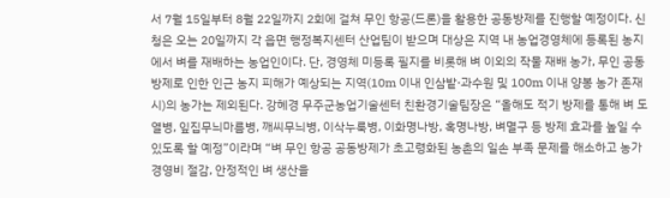서 7월 15일부터 8월 22일까지 2회에 걸쳐 무인 항공(드론)을 활용한 공동방제를 진행할 예정이다. 신청은 오는 20일까지 각 읍면 행정복지센터 산업팀이 받으며 대상은 지역 내 농업경영체에 등록된 농지에서 벼를 재배하는 농업인이다. 단, 경영체 미등록 필지를 비롯해 벼 이외의 작물 재배 농가, 무인 공동방제로 인한 인근 농지 피해가 예상되는 지역(10m 이내 인삼밭·과수원 및 100m 이내 양봉 농가 존재 시)의 농가는 제외된다. 강혜경 무주군농업기술센터 친환경기술팀장은 “올해도 적기 방제를 통해 벼 도열병, 잎집무늬마름병, 깨씨무늬병, 이삭누룩병, 이화명나방, 혹명나방, 벼멸구 등 방제 효과를 높일 수 있도록 할 예정”이라며 “벼 무인 항공 공동방제가 초고령화된 농촌의 일손 부족 문제를 해소하고 농가 경영비 절감, 안정적인 벼 생산을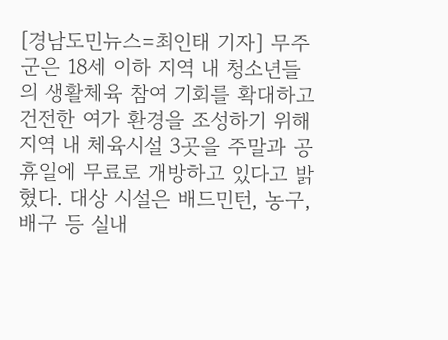[경남도민뉴스=최인태 기자] 무주군은 18세 이하 지역 내 청소년들의 생활체육 참여 기회를 확대하고 건전한 여가 환경을 조성하기 위해 지역 내 체육시설 3곳을 주말과 공휴일에 무료로 개방하고 있다고 밝혔다. 대상 시설은 배드민턴, 농구, 배구 등 실내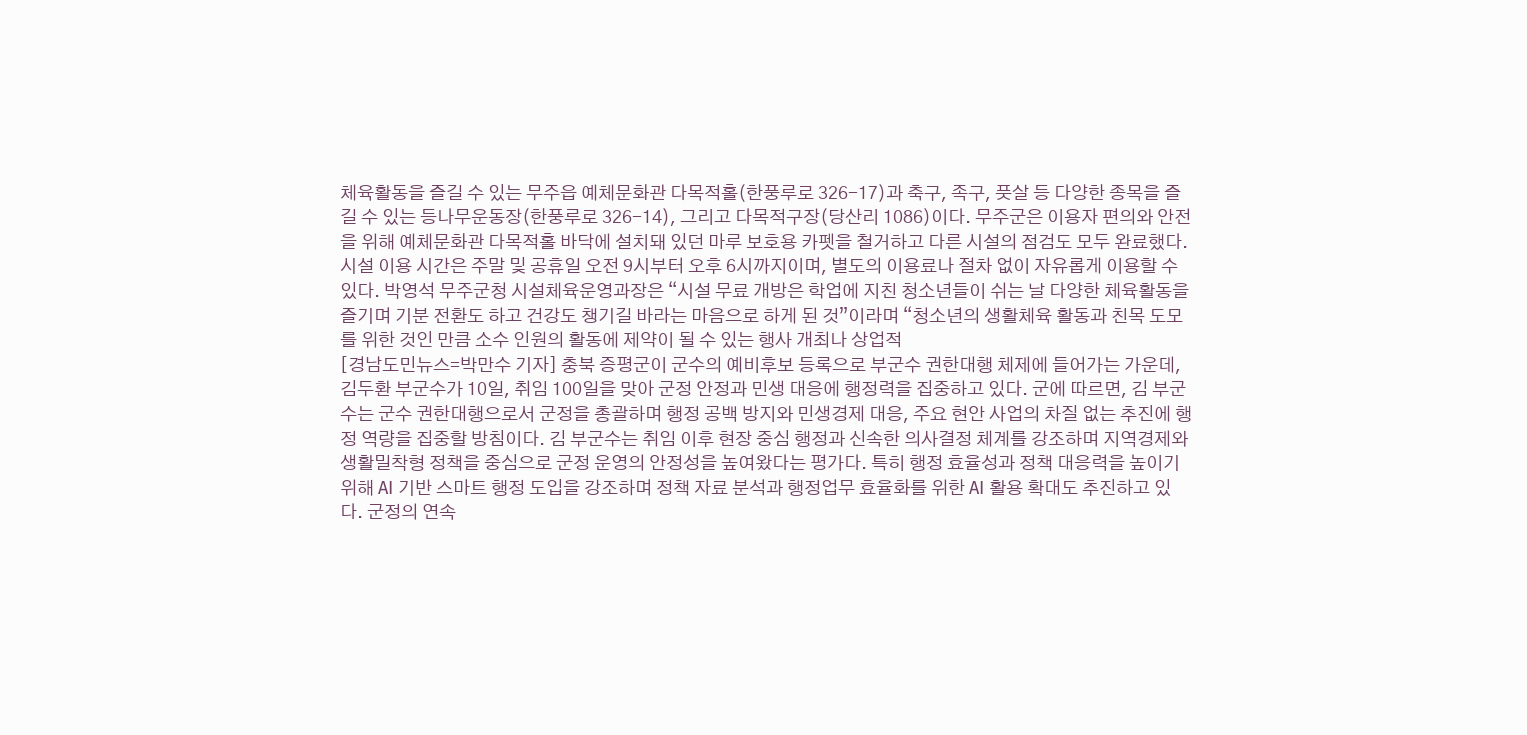체육활동을 즐길 수 있는 무주읍 예체문화관 다목적홀(한풍루로 326-17)과 축구, 족구, 풋살 등 다양한 종목을 즐길 수 있는 등나무운동장(한풍루로 326-14), 그리고 다목적구장(당산리 1086)이다. 무주군은 이용자 편의와 안전을 위해 예체문화관 다목적홀 바닥에 설치돼 있던 마루 보호용 카펫을 철거하고 다른 시설의 점검도 모두 완료했다. 시설 이용 시간은 주말 및 공휴일 오전 9시부터 오후 6시까지이며, 별도의 이용료나 절차 없이 자유롭게 이용할 수 있다. 박영석 무주군청 시설체육운영과장은 “시설 무료 개방은 학업에 지친 청소년들이 쉬는 날 다양한 체육활동을 즐기며 기분 전환도 하고 건강도 챙기길 바라는 마음으로 하게 된 것”이라며 “청소년의 생활체육 활동과 친목 도모를 위한 것인 만큼 소수 인원의 활동에 제약이 될 수 있는 행사 개최나 상업적
[경남도민뉴스=박만수 기자] 충북 증평군이 군수의 예비후보 등록으로 부군수 권한대행 체제에 들어가는 가운데, 김두환 부군수가 10일, 취임 100일을 맞아 군정 안정과 민생 대응에 행정력을 집중하고 있다. 군에 따르면, 김 부군수는 군수 권한대행으로서 군정을 총괄하며 행정 공백 방지와 민생경제 대응, 주요 현안 사업의 차질 없는 추진에 행정 역량을 집중할 방침이다. 김 부군수는 취임 이후 현장 중심 행정과 신속한 의사결정 체계를 강조하며 지역경제와 생활밀착형 정책을 중심으로 군정 운영의 안정성을 높여왔다는 평가다. 특히 행정 효율성과 정책 대응력을 높이기 위해 AI 기반 스마트 행정 도입을 강조하며 정책 자료 분석과 행정업무 효율화를 위한 AI 활용 확대도 추진하고 있다. 군정의 연속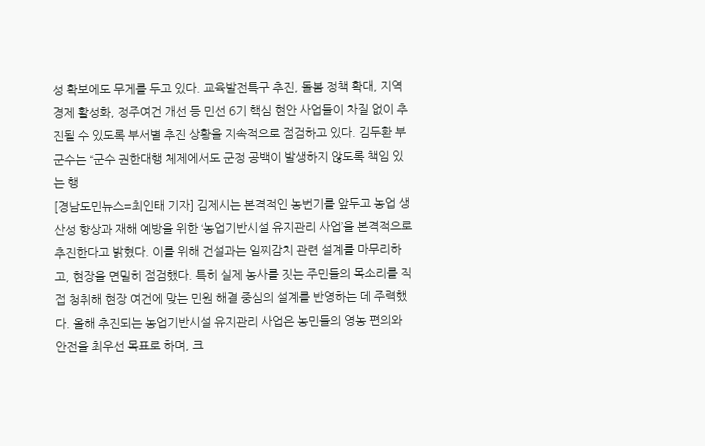성 확보에도 무게를 두고 있다. 교육발전특구 추진, 돌봄 정책 확대, 지역경제 활성화, 정주여건 개선 등 민선 6기 핵심 현안 사업들이 차질 없이 추진될 수 있도록 부서별 추진 상황을 지속적으로 점검하고 있다. 김두환 부군수는 “군수 권한대행 체제에서도 군정 공백이 발생하지 않도록 책임 있는 행
[경남도민뉴스=최인태 기자] 김제시는 본격적인 농번기를 앞두고 농업 생산성 향상과 재해 예방을 위한 ‘농업기반시설 유지관리 사업’을 본격적으로 추진한다고 밝혔다. 이를 위해 건설과는 일찌감치 관련 설계를 마무리하고, 현장을 면밀히 점검했다. 특히 실제 농사를 짓는 주민들의 목소리를 직접 청취해 현장 여건에 맞는 민원 해결 중심의 설계를 반영하는 데 주력했다. 올해 추진되는 농업기반시설 유지관리 사업은 농민들의 영농 편의와 안전을 최우선 목표로 하며, 크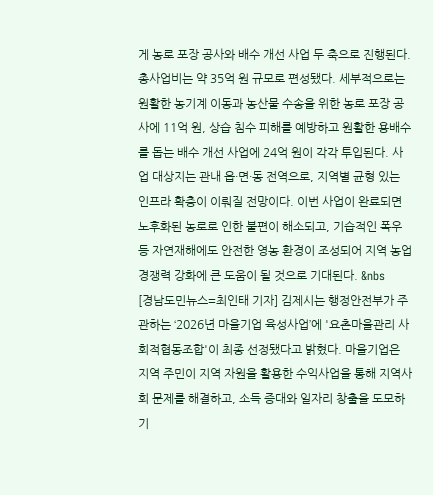게 농로 포장 공사와 배수 개선 사업 두 축으로 진행된다. 총사업비는 약 35억 원 규모로 편성됐다. 세부적으로는 원활한 농기계 이동과 농산물 수송을 위한 농로 포장 공사에 11억 원, 상습 침수 피해를 예방하고 원활한 용배수를 돕는 배수 개선 사업에 24억 원이 각각 투입된다. 사업 대상지는 관내 읍·면·동 전역으로, 지역별 균형 있는 인프라 확충이 이뤄질 전망이다. 이번 사업이 완료되면 노후화된 농로로 인한 불편이 해소되고, 기습적인 폭우 등 자연재해에도 안전한 영농 환경이 조성되어 지역 농업 경쟁력 강화에 큰 도움이 될 것으로 기대된다. &nbs
[경남도민뉴스=최인태 기자] 김제시는 행정안전부가 주관하는 ‘2026년 마을기업 육성사업’에 '요촌마을관리 사회적협동조합'이 최종 선정됐다고 밝혔다. 마을기업은 지역 주민이 지역 자원을 활용한 수익사업을 통해 지역사회 문제를 해결하고, 소득 증대와 일자리 창출을 도모하기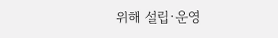위해 설립·운영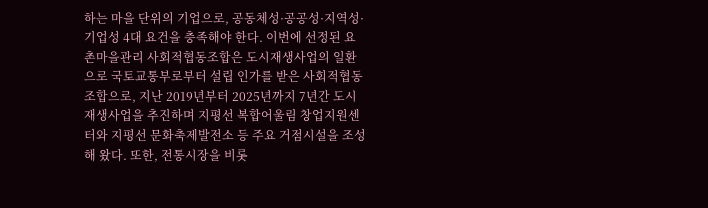하는 마을 단위의 기업으로, 공동체성·공공성·지역성·기업성 4대 요건을 충족해야 한다. 이번에 선정된 요촌마을관리 사회적협동조합은 도시재생사업의 일환으로 국토교통부로부터 설립 인가를 받은 사회적협동조합으로, 지난 2019년부터 2025년까지 7년간 도시재생사업을 추진하며 지평선 복합어울림 창업지원센터와 지평선 문화축제발전소 등 주요 거점시설을 조성해 왔다. 또한, 전통시장을 비롯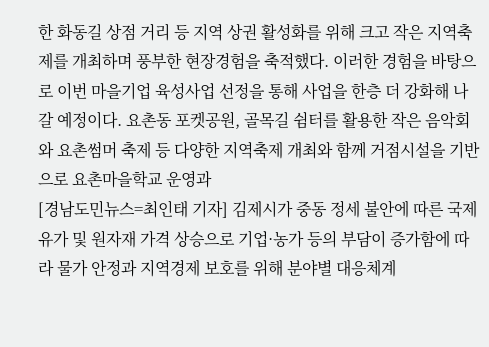한 화동길 상점 거리 등 지역 상권 활성화를 위해 크고 작은 지역축제를 개최하며 풍부한 현장경험을 축적했다. 이러한 경험을 바탕으로 이번 마을기업 육성사업 선정을 통해 사업을 한층 더 강화해 나갈 예정이다. 요촌동 포켓공원, 골목길 쉼터를 활용한 작은 음악회와 요촌썸머 축제 등 다양한 지역축제 개최와 함께 거점시설을 기반으로 요촌마을학교 운영과
[경남도민뉴스=최인태 기자] 김제시가 중동 정세 불안에 따른 국제 유가 및 원자재 가격 상승으로 기업·농가 등의 부담이 증가함에 따라 물가 안정과 지역경제 보호를 위해 분야별 대응체계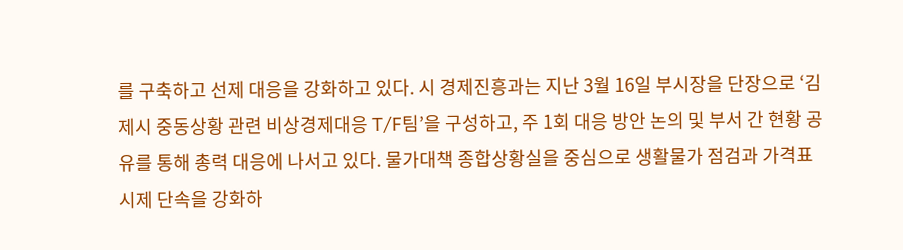를 구축하고 선제 대응을 강화하고 있다. 시 경제진흥과는 지난 3월 16일 부시장을 단장으로 ‘김제시 중동상황 관련 비상경제대응 T/F팀’을 구성하고, 주 1회 대응 방안 논의 및 부서 간 현황 공유를 통해 총력 대응에 나서고 있다. 물가대책 종합상황실을 중심으로 생활물가 점검과 가격표시제 단속을 강화하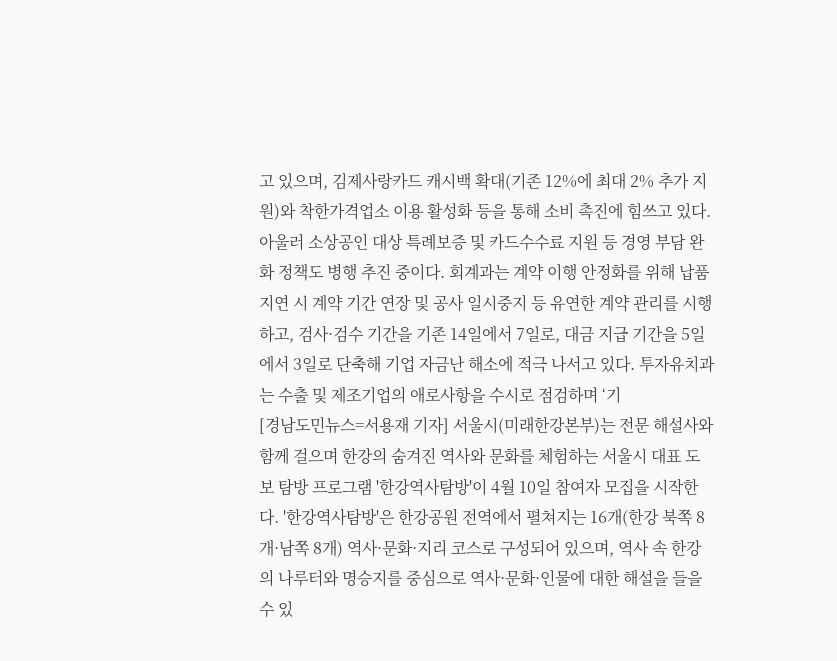고 있으며, 김제사랑카드 캐시백 확대(기존 12%에 최대 2% 추가 지원)와 착한가격업소 이용 활성화 등을 통해 소비 촉진에 힘쓰고 있다. 아울러 소상공인 대상 특례보증 및 카드수수료 지원 등 경영 부담 완화 정책도 병행 추진 중이다. 회계과는 계약 이행 안정화를 위해 납품 지연 시 계약 기간 연장 및 공사 일시중지 등 유연한 계약 관리를 시행하고, 검사·검수 기간을 기존 14일에서 7일로, 대금 지급 기간을 5일에서 3일로 단축해 기업 자금난 해소에 적극 나서고 있다. 투자유치과는 수출 및 제조기업의 애로사항을 수시로 점검하며 ‘기
[경남도민뉴스=서용재 기자] 서울시(미래한강본부)는 전문 해설사와 함께 걸으며 한강의 숨겨진 역사와 문화를 체험하는 서울시 대표 도보 탐방 프로그램 '한강역사탐방'이 4월 10일 참여자 모집을 시작한다. '한강역사탐방'은 한강공원 전역에서 펼쳐지는 16개(한강 북쪽 8개·남쪽 8개) 역사·문화·지리 코스로 구성되어 있으며, 역사 속 한강의 나루터와 명승지를 중심으로 역사·문화·인물에 대한 해설을 들을 수 있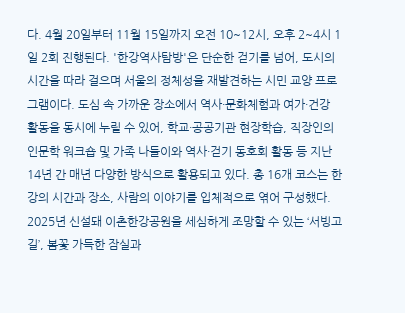다. 4월 20일부터 11월 15일까지 오전 10~12시, 오후 2~4시 1일 2회 진행된다. '한강역사탐방'은 단순한 걷기를 넘어, 도시의 시간을 따라 걸으며 서울의 정체성을 재발견하는 시민 교양 프로그램이다. 도심 속 가까운 장소에서 역사·문화체험과 여가·건강 활동을 동시에 누릴 수 있어, 학교·공공기관 현장학습, 직장인의 인문학 워크숍 및 가족 나들이와 역사·걷기 동호회 활동 등 지난 14년 간 매년 다양한 방식으로 활용되고 있다. 총 16개 코스는 한강의 시간과 장소, 사람의 이야기를 입체적으로 엮어 구성했다. 2025년 신설돼 이촌한강공원을 세심하게 조망할 수 있는 ‘서빙고길’, 봄꽃 가득한 잠실과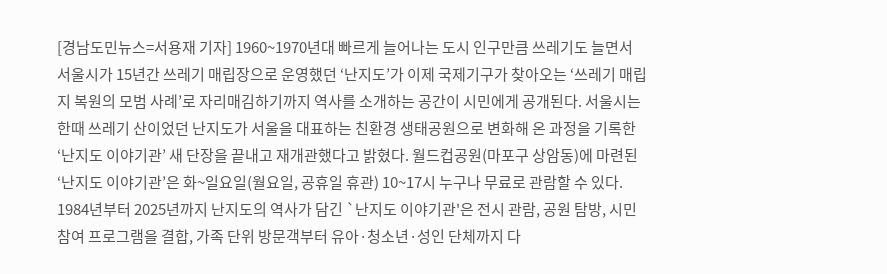[경남도민뉴스=서용재 기자] 1960~1970년대 빠르게 늘어나는 도시 인구만큼 쓰레기도 늘면서 서울시가 15년간 쓰레기 매립장으로 운영했던 ‘난지도’가 이제 국제기구가 찾아오는 ‘쓰레기 매립지 복원의 모범 사례’로 자리매김하기까지 역사를 소개하는 공간이 시민에게 공개된다. 서울시는 한때 쓰레기 산이었던 난지도가 서울을 대표하는 친환경 생태공원으로 변화해 온 과정을 기록한 ‘난지도 이야기관’ 새 단장을 끝내고 재개관했다고 밝혔다. 월드컵공원(마포구 상암동)에 마련된 ‘난지도 이야기관’은 화~일요일(월요일, 공휴일 휴관) 10~17시 누구나 무료로 관람할 수 있다. 1984년부터 2025년까지 난지도의 역사가 담긴 `난지도 이야기관'은 전시 관람, 공원 탐방, 시민참여 프로그램을 결합, 가족 단위 방문객부터 유아·청소년·성인 단체까지 다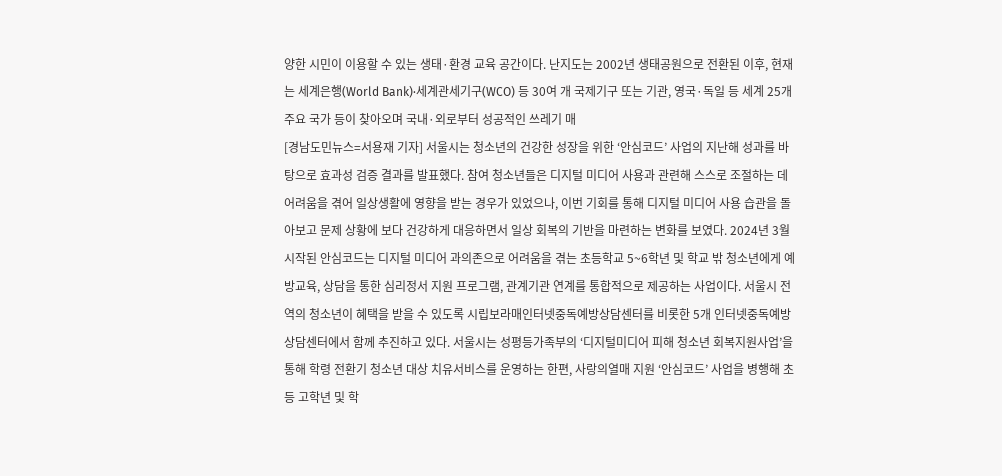양한 시민이 이용할 수 있는 생태·환경 교육 공간이다. 난지도는 2002년 생태공원으로 전환된 이후, 현재는 세계은행(World Bank)·세계관세기구(WCO) 등 30여 개 국제기구 또는 기관, 영국·독일 등 세계 25개 주요 국가 등이 찾아오며 국내·외로부터 성공적인 쓰레기 매
[경남도민뉴스=서용재 기자] 서울시는 청소년의 건강한 성장을 위한 ‘안심코드’ 사업의 지난해 성과를 바탕으로 효과성 검증 결과를 발표했다. 참여 청소년들은 디지털 미디어 사용과 관련해 스스로 조절하는 데 어려움을 겪어 일상생활에 영향을 받는 경우가 있었으나, 이번 기회를 통해 디지털 미디어 사용 습관을 돌아보고 문제 상황에 보다 건강하게 대응하면서 일상 회복의 기반을 마련하는 변화를 보였다. 2024년 3월 시작된 안심코드는 디지털 미디어 과의존으로 어려움을 겪는 초등학교 5~6학년 및 학교 밖 청소년에게 예방교육, 상담을 통한 심리정서 지원 프로그램, 관계기관 연계를 통합적으로 제공하는 사업이다. 서울시 전역의 청소년이 혜택을 받을 수 있도록 시립보라매인터넷중독예방상담센터를 비롯한 5개 인터넷중독예방상담센터에서 함께 추진하고 있다. 서울시는 성평등가족부의 ‘디지털미디어 피해 청소년 회복지원사업’을 통해 학령 전환기 청소년 대상 치유서비스를 운영하는 한편, 사랑의열매 지원 ‘안심코드’ 사업을 병행해 초등 고학년 및 학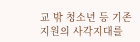교 밖 청소년 등 기존 지원의 사각지대를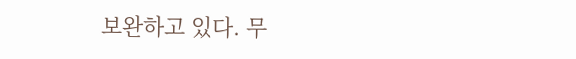보완하고 있다. 무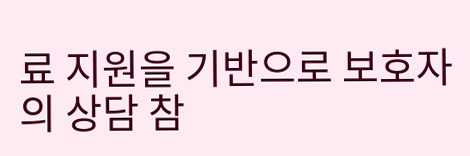료 지원을 기반으로 보호자의 상담 참